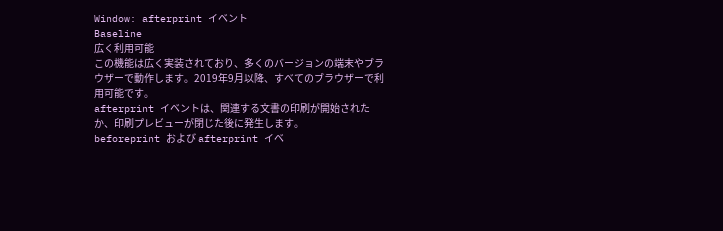Window: afterprint イベント
Baseline
広く利用可能
この機能は広く実装されており、多くのバージョンの端末やブラウザーで動作します。2019年9月以降、すべてのブラウザーで利用可能です。
afterprint イベントは、関連する文書の印刷が開始されたか、印刷プレビューが閉じた後に発生します。
beforeprint および afterprint イベ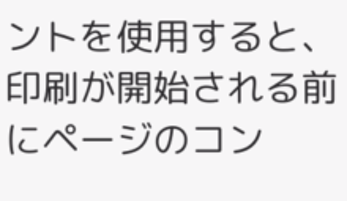ントを使用すると、印刷が開始される前にページのコン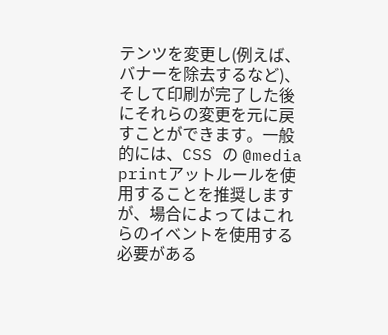テンツを変更し(例えば、バナーを除去するなど)、そして印刷が完了した後にそれらの変更を元に戻すことができます。一般的には、CSS の @media printアットルールを使用することを推奨しますが、場合によってはこれらのイベントを使用する必要がある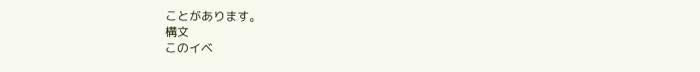ことがあります。
構文
このイベ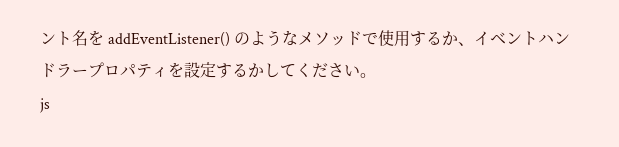ント名を addEventListener() のようなメソッドで使用するか、イベントハンドラープロパティを設定するかしてください。
js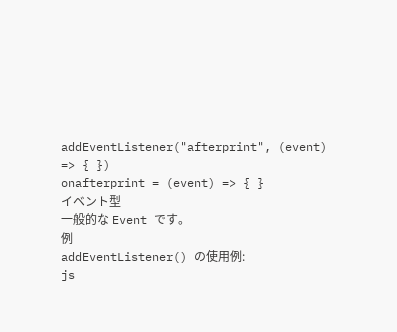addEventListener("afterprint", (event) => { })
onafterprint = (event) => { }
イベント型
一般的な Event です。
例
addEventListener() の使用例:
js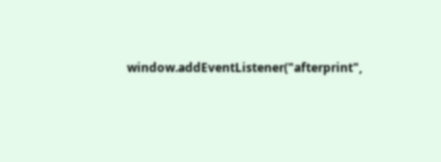window.addEventListener("afterprint",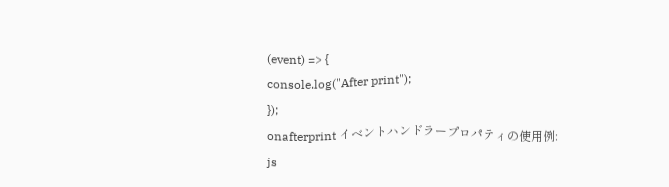(event) => {
console.log("After print");
});
onafterprint イベントハンドラープロパティの使用例:
js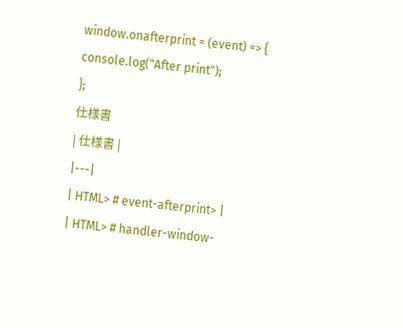window.onafterprint = (event) => {
console.log("After print");
};
仕様書
| 仕様書 |
|---|
| HTML> # event-afterprint> |
| HTML> # handler-window-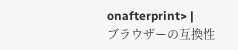onafterprint> |
ブラウザーの互換性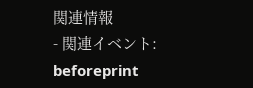関連情報
- 関連イベント:
beforeprint